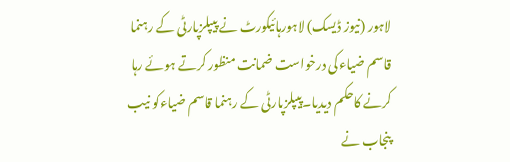لاہور (نیوز ڈیسک) لاہورہائیکورٹ نے پیپلزپارٹی کے رہنما قاسم ضیاءکی درخواست ضمانت منظور کرتے ہوئے رہا کرنے کاحکم دیدیا۔پیپلزپارٹی کے رہنما قاسم ضیاءکو نیب پنجاب نے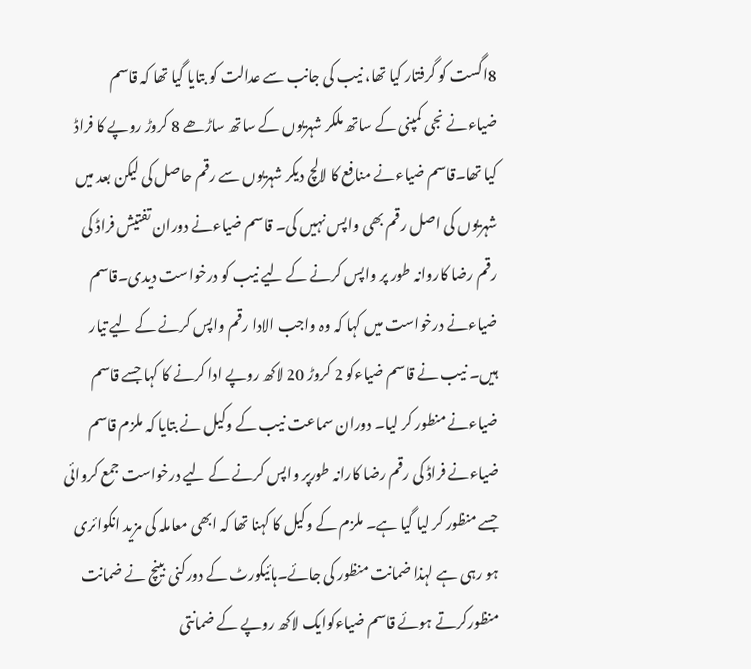8اگست کو گرفتار کیا تھا، نیب کی جانب سے عدالت کو بتایا گیا تھا کہ قاسم ضیاءنے نجی کمپنی کے ساتھ ملکر شہریوں کے ساتھ ساڑھے 8 کروڑ روپے کا فراڈ کیا تھا۔قاسم ضیاءنے منافع کا لالچ دیکر شہریوں سے رقم حاصل کی لیکن بعد میں شہریوں کی اصل رقم بھی واپس نہیں کی۔ قاسم ضیاءنے دوران تفتیش فراڈ کی رقم رضا کاروانہ طور پر واپس کرنے کے لیے نیب کو درخواست دیدی۔قاسم ضیاءنے درخواست میں کہا کہ وہ واجب الادا رقم واپس کرنے کے لیے تیار ہیں۔ نیب نے قاسم ضیاءکو 2 کروڑ 20 لاکھ روپے ادا کرنے کا کہا جسے قاسم ضیاءنے منطور کر لیا۔ دوران سماعت نیب کے وکیل نے بتایا کہ ملزم قاسم ضیاءنے فراڈ کی رقم رضا کارانہ طورپر واپس کرنے کے لیے درخواست جمع کروائی جسے منظور کر لیا گیا ہے۔ ملزم کے وکیل کا کہنا تھا کہ ابھی معاملہ کی مزید انکوائری ہو رہی ہے لہذا ضمانت منظور کی جائے۔ہائیکورٹ کے دورکنی بینچ نے ضمانت منظورکرتے ہوئے قاسم ضیاءکوایک لاکھ روپے کے ضمانتی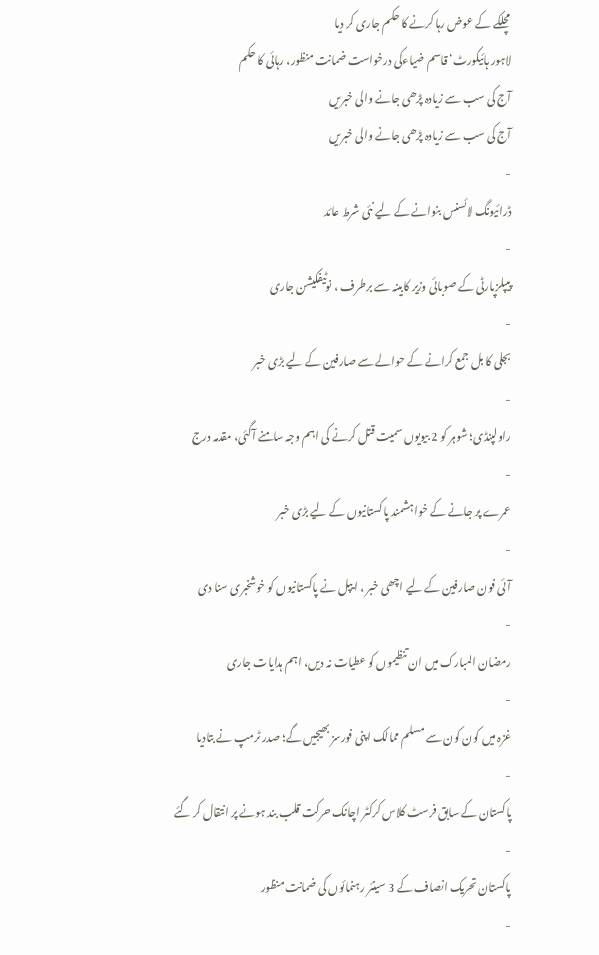مچلکے کے عوض رہا کرنے کا حکم جاری کر دیا
لاہور ہائیکورٹ‘ قاسم ضیاءکی درخواست ضمانت منظور، رہائی کا حکم
آج کی سب سے زیادہ پڑھی جانے والی خبریں
آج کی سب سے زیادہ پڑھی جانے والی خبریں
-
ڈرائیونگ لائسنس بنوانے کے لیے نئی شرط عائد
-
پیپلزپارٹی کے صوبائی وزیر کابینہ سے برطرف ، نوٹیفکیشن جاری
-
بجلی کا بل جمع کرانے کے حوالے سے صارفین کے لیے بڑی خبر
-
راولپنڈی؛ شوہر کو 2 بیویوں سمیت قتل کرنے کی اہم وجہ سامنے آگئی، مقدمہ درج
-
عمرے پر جانے کے خواہشمند پاکستانیوں کے لیے بڑی خبر
-
آئی فون صارفین کے لیے اچھی خبر ، ایپل نے پاکستانیوں کو خوشخبری سنا دی
-
رمضان المبارک میں ان تنظیموں کو عطیات نہ دیں، اہم ہدایات جاری
-
غزہ میں کون کون سے مسلم ممالک اپنی فورسز بھیجیں گے؛ صدر ٹرمپ نے بتادیا
-
پاکستان کے سابق فرسٹ کلاس کرکٹر اچانک حرکت قلب بند ہونے پر انتقال کر گئے
-
پاکستان تحریک انصاف کے 3 سینئر رہنمائوں کی ضمانت منظور
-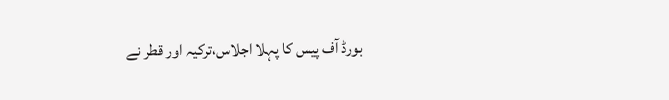بورڈ آف پیس کا پہلا اجلاس،ترکیہ اور قطر نے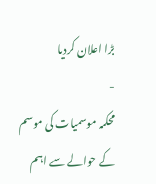بڑا اعلان کردیا
-
محکمہ موسمیات کی موسم کے حوالے سے اہم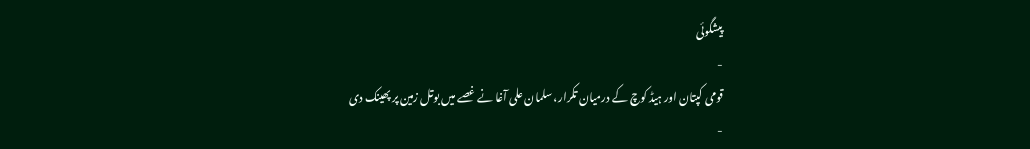پیشگوئی
-
قومی کپتان اور ہیڈ کوچ کے درمیان تکرار، سلمان علی آغا نے غصے میں بوتل زمین پر پھینک دی
-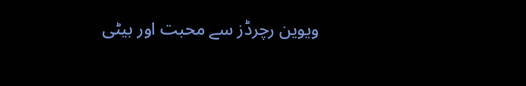ویوین رچرڈز سے محبت اور بیٹی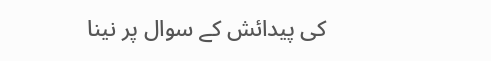کی پیدائش کے سوال پر نینا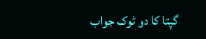گپتا کا دو ٹوک جواب